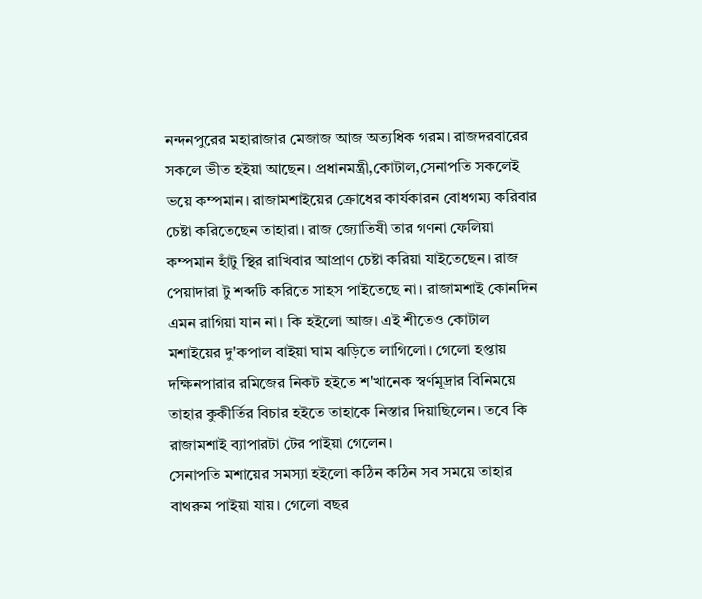নন্দনপুরের মহারাজার মেজাজ আজ অত্যধিক গরম। রাজদরবারের সকলে ভীত হইয়া আছেন। প্রধানমন্ত্রী,কোটাল,সেনাপতি সকলেই ভয়ে কম্পমান। রাজামশাইয়ের ক্রোধের কার্যকারন বোধগম্য করিবার চেষ্টা করিতেছেন তাহারা। রাজ জ্যোতিষী তার গণনা ফেলিয়া কম্পমান হাঁটু স্থির রাখিবার আপ্রাণ চেষ্টা করিয়া যাইতেছেন। রাজ পেয়াদারা টু শব্দটি করিতে সাহস পাইতেছে না। রাজামশাই কোনদিন এমন রাগিয়া যান না। কি হইলো আজ। এই শীতেও কোটাল মশাইয়ের দু'কপাল বাইয়া ঘাম ঝড়িতে লাগিলো। গেলো হপ্তায় দক্ষিনপারার রমিজের নিকট হইতে শ'খানেক স্বর্ণমূদ্রার বিনিময়ে তাহার কুকীর্তির বিচার হইতে তাহাকে নিস্তার দিয়াছিলেন। তবে কি রাজামশাই ব্যাপারটা টের পাইয়া গেলেন।
সেনাপতি মশায়ের সমস্যা হইলো কঠিন কঠিন সব সময়ে তাহার বাথরুম পাইয়া যায়। গেলো বছর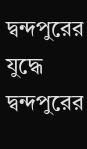দ্বন্দপুরের যুদ্ধে দ্বন্দপুরের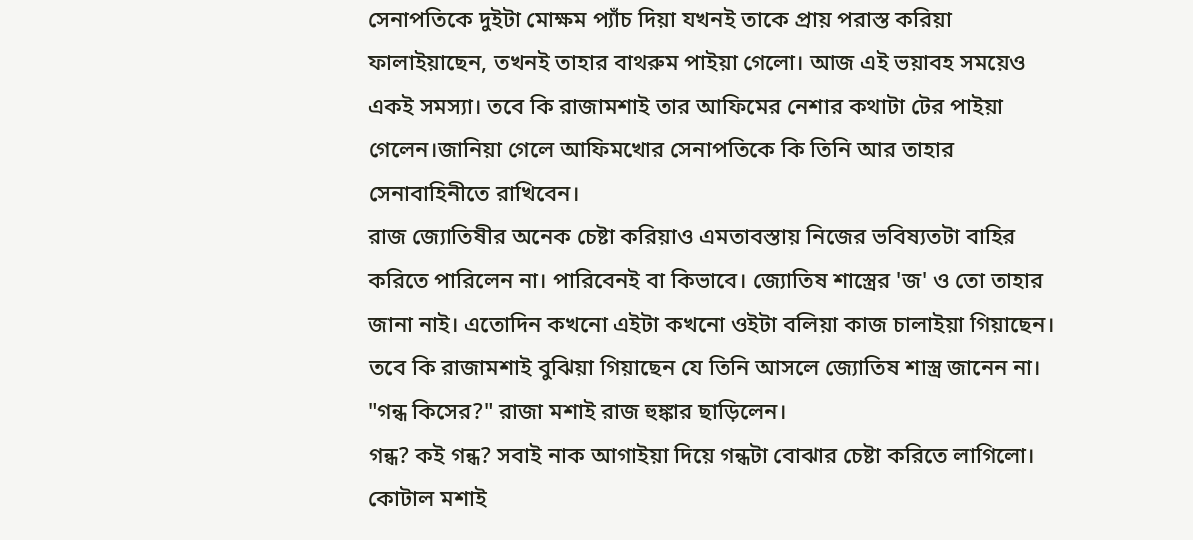সেনাপতিকে দুইটা মোক্ষম প্যাঁচ দিয়া যখনই তাকে প্রায় পরাস্ত করিয়া ফালাইয়াছেন, তখনই তাহার বাথরুম পাইয়া গেলো। আজ এই ভয়াবহ সময়েও একই সমস্যা। তবে কি রাজামশাই তার আফিমের নেশার কথাটা টের পাইয়া গেলেন।জানিয়া গেলে আফিমখোর সেনাপতিকে কি তিনি আর তাহার সেনাবাহিনীতে রাখিবেন।
রাজ জ্যোতিষীর অনেক চেষ্টা করিয়াও এমতাবস্তায় নিজের ভবিষ্যতটা বাহির করিতে পারিলেন না। পারিবেনই বা কিভাবে। জ্যোতিষ শাস্ত্রের 'জ' ও তো তাহার জানা নাই। এতোদিন কখনো এইটা কখনো ওইটা বলিয়া কাজ চালাইয়া গিয়াছেন। তবে কি রাজামশাই বুঝিয়া গিয়াছেন যে তিনি আসলে জ্যোতিষ শাস্ত্র জানেন না।
"গন্ধ কিসের?" রাজা মশাই রাজ হুঙ্কার ছাড়িলেন।
গন্ধ? কই গন্ধ? সবাই নাক আগাইয়া দিয়ে গন্ধটা বোঝার চেষ্টা করিতে লাগিলো। কোটাল মশাই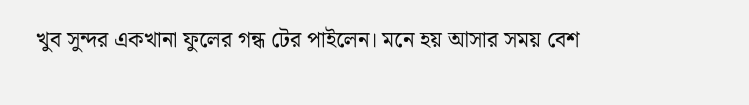খুব সুন্দর একখানা ফুলের গন্ধ টের পাইলেন। মনে হয় আসার সময় বেশ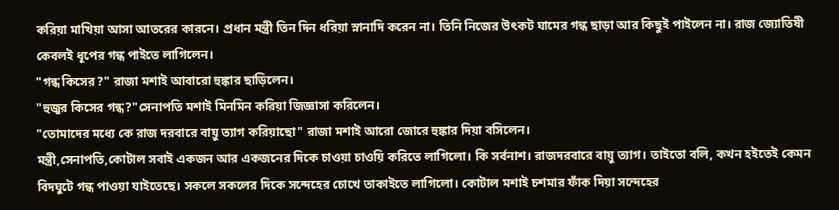করিয়া মাখিয়া আসা আতরের কারনে। প্রধান মন্ত্রী তিন দিন ধরিয়া স্নানাদি করেন না। তিনি নিজের উৎকট ঘামের গন্ধ ছাড়া আর কিছুই পাইলেন না। রাজ জ্যোতিষী কেবলই ধূপের গন্ধ পাইতে লাগিলেন।
"গন্ধ কিসের?" রাজা মশাই আবারো হুঙ্কার ছাড়িলেন।
"হুজুর কিসের গন্ধ?"সেনাপতি মশাই মিনমিন করিয়া জিজ্ঞাসা করিলেন।
"তোমাদের মধ্যে কে রাজ দরবারে বায়ু ত্যাগ করিয়াছো" রাজা মশাই আরো জোরে হুঙ্কার দিয়া বসিলেন।
মন্ত্রী,সেনাপতি,কোটাল সবাই একজন আর একজনের দিকে চাওয়া চাওয়ি করিতে লাগিলো। কি সর্বনাশ। রাজদরবারে বায়ু ত্যাগ। তাইতো বলি, কখন হইতেই কেমন বিদঘুটে গন্ধ পাওয়া যাইতেছে। সকলে সকলের দিকে সন্দেহের চোখে তাকাইতে লাগিলো। কোটাল মশাই চশমার ফাঁক দিয়া সন্দেহের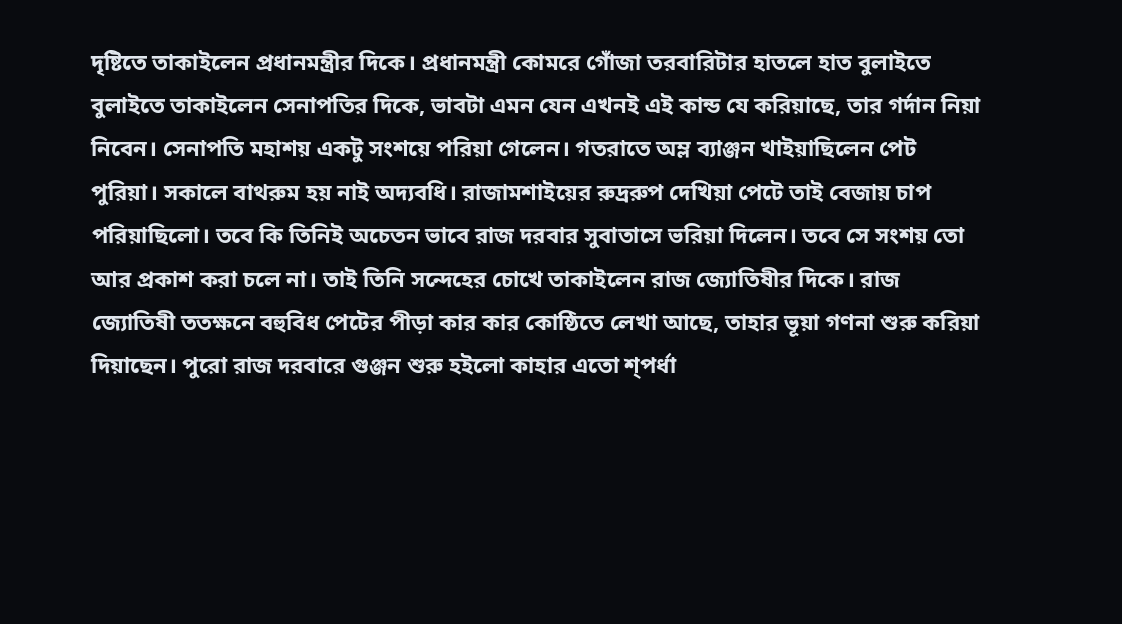দৃষ্টিতে তাকাইলেন প্রধানমন্ত্রীর দিকে। প্রধানমন্ত্রী কোমরে গোঁজা তরবারিটার হাতলে হাত বুলাইতে বুলাইতে তাকাইলেন সেনাপতির দিকে, ভাবটা এমন যেন এখনই এই কান্ড যে করিয়াছে, তার গর্দান নিয়া নিবেন। সেনাপতি মহাশয় একটু সংশয়ে পরিয়া গেলেন। গতরাতে অম্ল ব্যাঞ্জন খাইয়াছিলেন পেট পুরিয়া। সকালে বাথরুম হয় নাই অদ্যবধি। রাজামশাইয়ের রুদ্ররুপ দেখিয়া পেটে তাই বেজায় চাপ পরিয়াছিলো। তবে কি তিনিই অচেতন ভাবে রাজ দরবার সুবাতাসে ভরিয়া দিলেন। তবে সে সংশয় তো আর প্রকাশ করা চলে না। তাই তিনি সন্দেহের চোখে তাকাইলেন রাজ জ্যোতিষীর দিকে। রাজ জ্যোতিষী ততক্ষনে বহুবিধ পেটের পীড়া কার কার কোষ্ঠিতে লেখা আছে, তাহার ভূয়া গণনা শুরু করিয়া দিয়াছেন। পুরো রাজ দরবারে গুঞ্জন শুরু হইলো কাহার এতো শ্পর্ধা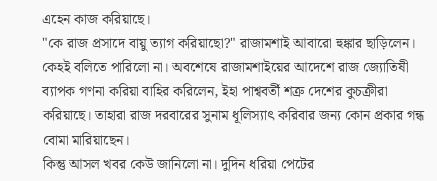এহেন কাজ করিয়াছে।
"কে রাজ প্রসাদে বায়ু ত্যাগ করিয়াছো?" রাজামশাই আবারো হুঙ্কার ছাড়িলেন।
কেহই বলিতে পারিলো না। অবশেষে রাজামশাইয়ের আদেশে রাজ জ্যোতিষী ব্যাপক গণনা করিয়া বাহির করিলেন, ইহা পাশ্ববর্তী শত্রু দেশের কুচক্রীরা করিয়াছে। তাহারা রাজ দরবারের সুনাম ধূলিস্যাৎ করিবার জন্য কোন প্রকার গন্ধ বোমা মারিয়াছেন।
কিন্তু আসল খবর কেউ জানিলো না। দুদিন ধরিয়া পেটের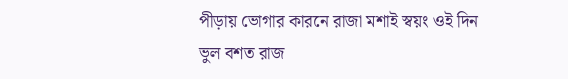পীড়ায় ভোগার কারনে রাজা মশাই স্বয়ং ওই দিন ভুল বশত রাজ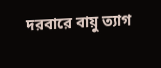দরবারে বায়ু ত্যাগ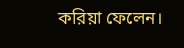করিয়া ফেলেন।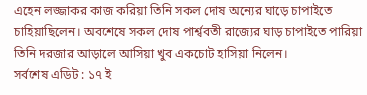এহেন লজ্জাকর কাজ করিয়া তিনি সকল দোষ অন্যের ঘাড়ে চাপাইতে চাহিয়াছিলেন। অবশেষে সকল দোষ পার্শ্ববতী রাজ্যের ঘাড় চাপাইতে পারিয়া তিনি দরজার আড়ালে আসিয়া খুব একচোট হাসিয়া নিলেন।
সর্বশেষ এডিট : ১৭ ই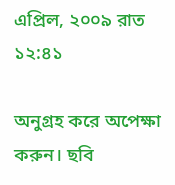এপ্রিল, ২০০৯ রাত ১২:৪১

অনুগ্রহ করে অপেক্ষা করুন। ছবি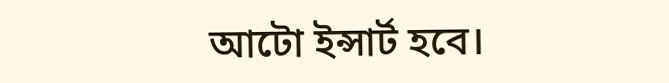আটো ইন্সার্ট হবে।